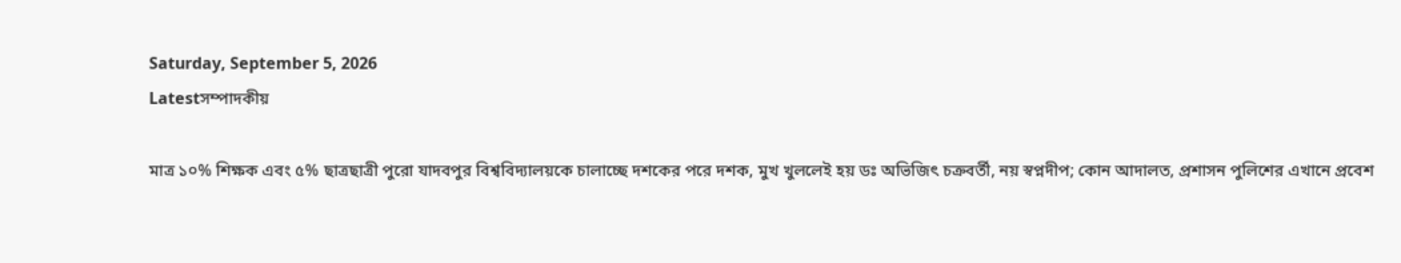Saturday, September 5, 2026
Latestসম্পাদকীয়

মাত্র ১০% শিক্ষক এবং ৫% ছাত্রছাত্রী পুরো যাদবপুর বিশ্ববিদ্যালয়কে চালাচ্ছে দশকের পরে দশক, মুখ খুললেই হয় ডঃ অভিজিৎ চক্রবর্তী, নয় স্বপ্নদীপ; কোন আদালত, প্রশাসন পুলিশের এখানে প্রবেশ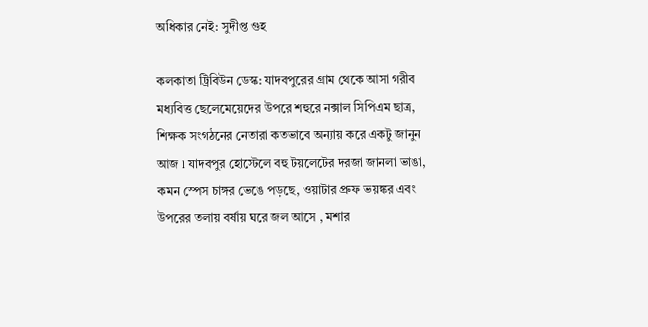অধিকার নেই: সুদীপ্ত গুহ

কলকাতা ট্রিবিউন ডেস্ক: যাদবপুরের গ্রাম থেকে আসা গরীব মধ্যবিত্ত ছেলেমেয়েদের উপরে শহুরে নক্সাল সিপিএম ছাত্র, শিক্ষক সংগঠনের নেতারা কতভাবে অন্যায় করে একটু জানুন আজ l যাদবপুর হোস্টেলে বহু টয়লেটের দরজা জানলা ভাঙা, কমন স্পেস চাঙ্গর ভেঙে পড়ছে, ওয়াটার প্রুফ ভয়ঙ্কর এবং উপরের তলায় বর্ষায় ঘরে জল আসে , মশার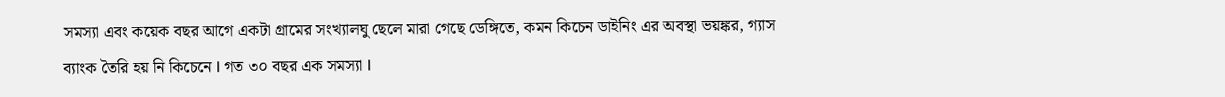সমস্যা এবং কয়েক বছর আগে একটা গ্রামের সংখ্যালঘু ছেলে মারা গেছে ডেঙ্গিতে, কমন কিচেন ডাইনিং এর অবস্থা ভয়ঙ্কর, গ্যাস ব্যাংক তৈরি হয় নি কিচেনে l গত ৩০ বছর এক সমস্যা l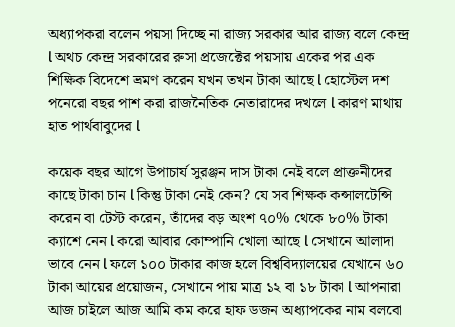অধ্যাপকরা বলেন পয়সা দিচ্ছে না রাজ্য সরকার আর রাজ্য বলে কেন্দ্র l অথচ কেন্দ্র সরকারের রুসা প্রজেক্টের পয়সায় একের পর এক শিক্ষিক বিদেশে ভ্রমণ করেন যখন তখন টাকা আছে l হোস্টেল দশ পনেরো বছর পাশ করা রাজনৈতিক নেতারাদের দখলে l কারণ মাথায় হাত পার্থবাবুদের l

কয়েক বছর আগে উপাচার্য সুরঞ্জন দাস টাকা নেই বলে প্রাক্তনীদের কাছে টাকা চান l কিন্তু টাকা নেই কেন? যে সব শিক্ষক কন্সালটেন্সি করেন বা টেস্ট করেন, তাঁদের বড় অংশ ৭০% থেকে ৮০% টাকা ক্যাশে নেন l করো আবার কোম্পানি খোলা আছে l সেখানে আলাদা ভাবে নেন l ফলে ১০০ টাকার কাজ হলে বিশ্ববিদ্যালয়ের যেখানে ৬০  টাকা আয়ের প্রয়োজন, সেখানে পায় মাত্র ১২ বা ১৮ টাকা l আপনারা আজ চাইলে আজ আমি কম করে হাফ ডজন অধ্যাপকের নাম বলবো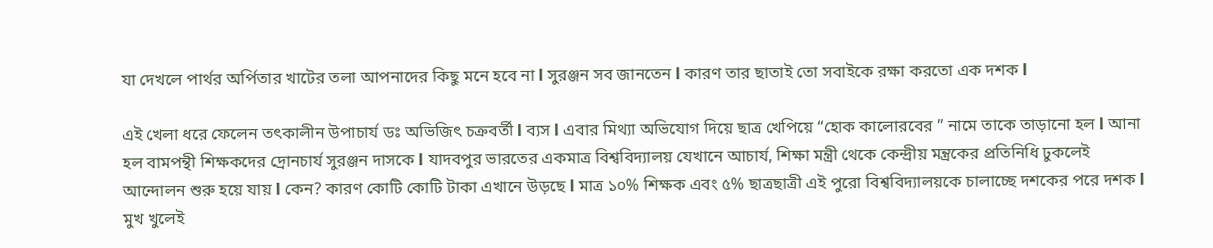যা দেখলে পার্থর অর্পিতার খাটের তলা আপনাদের কিছু মনে হবে না l সুরঞ্জন সব জানতেন l কারণ তার ছাতাই তো সবাইকে রক্ষা করতো এক দশক l

এই খেলা ধরে ফেলেন তৎকালীন উপাচার্য ডঃ অভিজিৎ চক্রবর্তী l ব্যস l এবার মিথ্যা অভিযোগ দিয়ে ছাত্র খেপিয়ে “হোক কালোরবের ” নামে তাকে তাড়ানো হল l আনা হল বামপন্থী শিক্ষকদের দ্রোনচার্য সুরঞ্জন দাসকে l যাদবপুর ভারতের একমাত্র বিশ্ববিদ্যালয় যেখানে আচার্য, শিক্ষা মন্ত্রী থেকে কেন্দ্রীয় মন্ত্রকের প্রতিনিধি ঢুকলেই আন্দোলন শুরু হয়ে যায় l কেন? কারণ কোটি কোটি টাকা এখানে উড়ছে l মাত্র ১০% শিক্ষক এবং ৫% ছাত্রছাত্রী এই পুরো বিশ্ববিদ্যালয়কে চালাচ্ছে দশকের পরে দশক l মুখ খুলেই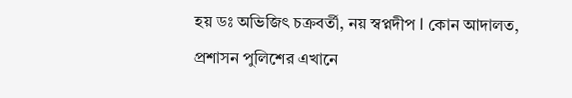হয় ডঃ অভিজিৎ চক্রবর্তী, নয় স্বপ্নদীপ l কোন আদালত, প্রশাসন পুলিশের এখানে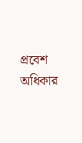প্রবেশ অধিকার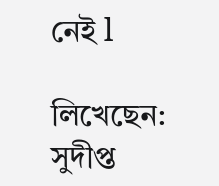নেই l

লিখেছেন: সুদীপ্ত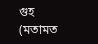গুহ (মতামত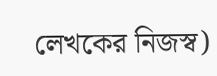লেখকের নিজস্ব)